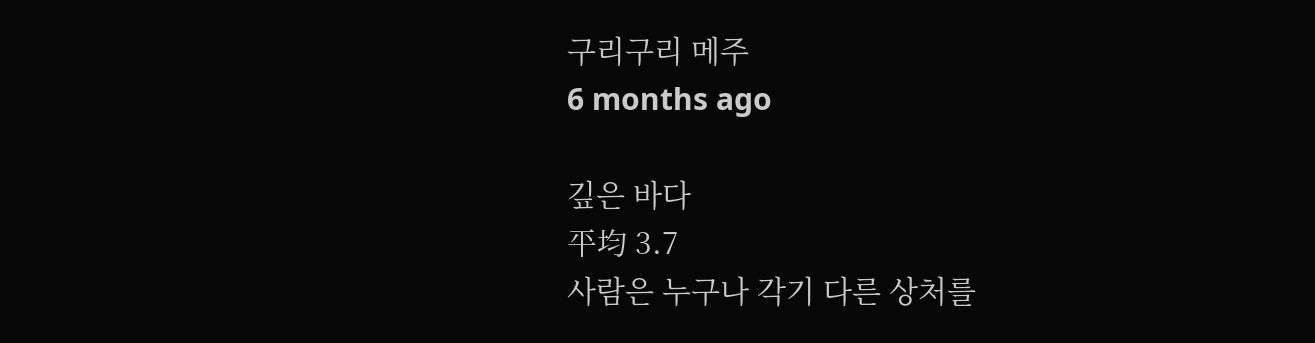구리구리 메주
6 months ago

깊은 바다
平均 3.7
사람은 누구나 각기 다른 상처를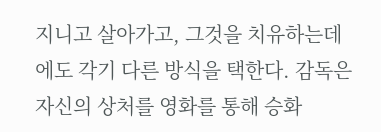지니고 살아가고, 그것을 치유하는데에도 각기 다른 방식을 택한다. 감독은 자신의 상처를 영화를 통해 승화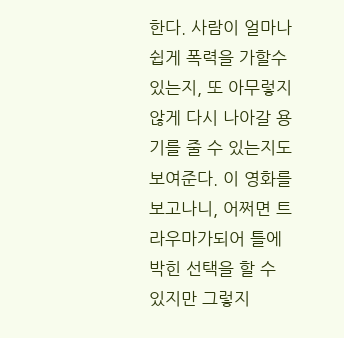한다. 사람이 얼마나 쉽게 폭력을 가할수 있는지, 또 아무렇지않게 다시 나아갈 용기를 줄 수 있는지도 보여준다. 이 영화를 보고나니, 어쩌면 트라우마가되어 틀에 박힌 선택을 할 수 있지만 그렇지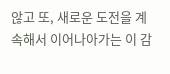않고 또, 새로운 도전을 계속해서 이어나아가는 이 감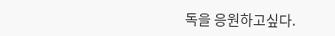독을 응원하고싶다.